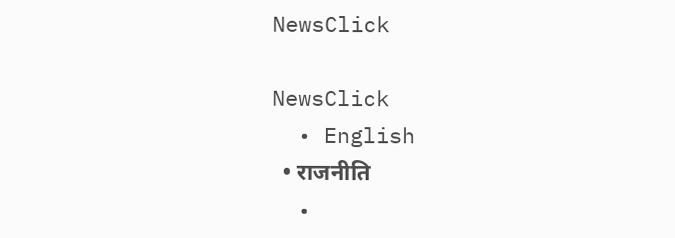NewsClick

NewsClick
  • English
  • राजनीति
  •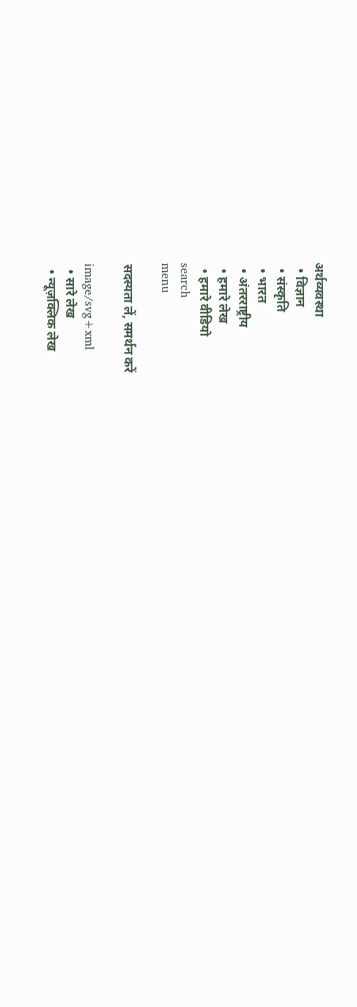अर्थव्यवस्था
  • विज्ञान
  • संस्कृति
  • भारत
  • अंतरराष्ट्रीय
  • हमारे लेख
  • हमारे वीडियो
search
menu

सदस्यता लें, समर्थन करें

image/svg+xml
  • सारे लेख
  • न्यूज़क्लिक लेख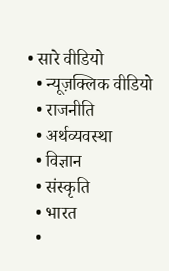• सारे वीडियो
  • न्यूज़क्लिक वीडियो
  • राजनीति
  • अर्थव्यवस्था
  • विज्ञान
  • संस्कृति
  • भारत
  •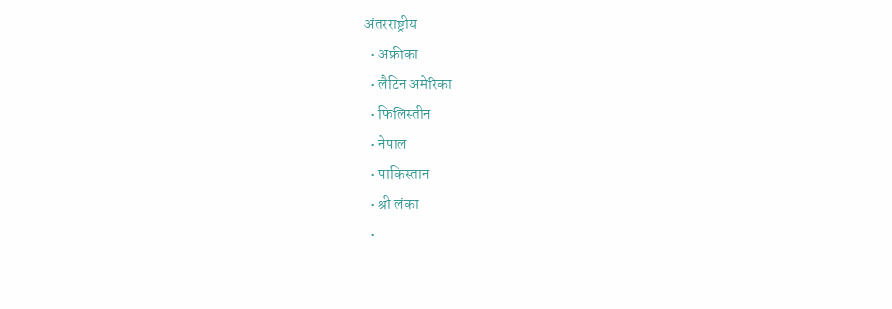अंतरराष्ट्रीय
  • अफ्रीका
  • लैटिन अमेरिका
  • फिलिस्तीन
  • नेपाल
  • पाकिस्तान
  • श्री लंका
  •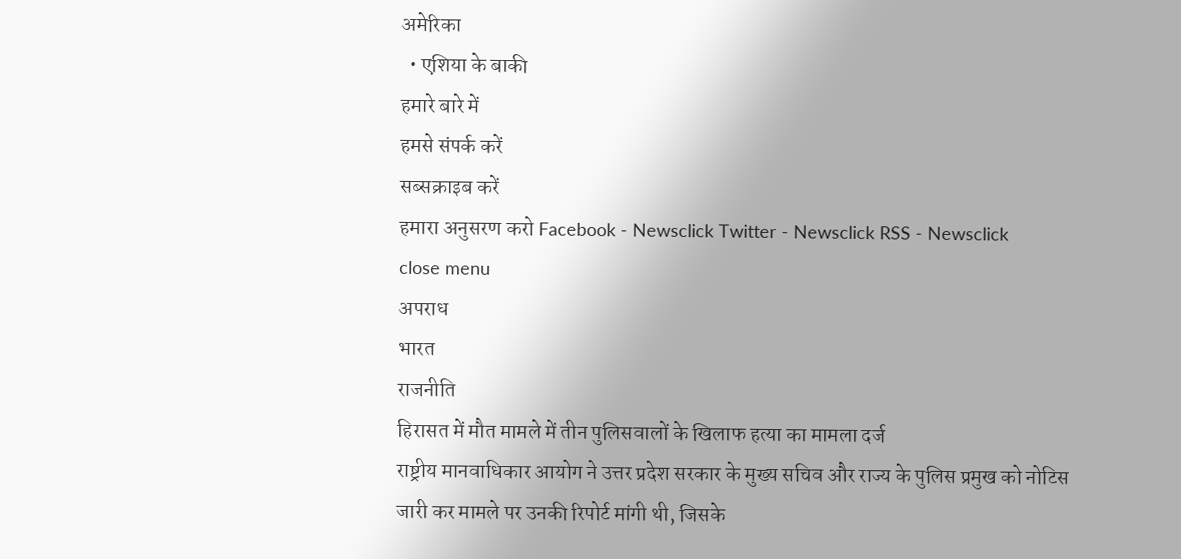अमेरिका
  • एशिया के बाकी
हमारे बारे में
हमसे संपर्क करें
सब्सक्राइब करें
हमारा अनुसरण करो Facebook - Newsclick Twitter - Newsclick RSS - Newsclick
close menu
अपराध
भारत
राजनीति
हिरासत में मौत मामले में तीन पुलिसवालों के खिलाफ हत्या का मामला दर्ज
राष्ट्रीय मानवाधिकार आयोग ने उत्तर प्रदेश सरकार के मुख्य सचिव और राज्य के पुलिस प्रमुख को नोटिस जारी कर मामले पर उनकी रिपोर्ट मांगी थी, जिसके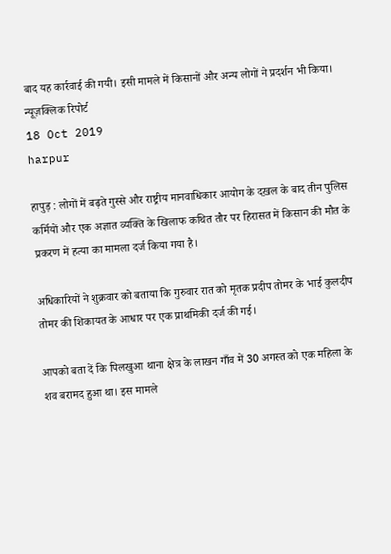बाद यह कार्रवाई की गयी। इसी मामले में किसानों और अन्य लोगों ने प्रदर्शन भी किया।
न्यूज़क्लिक रिपोर्ट
18 Oct 2019
harpur

हापुड़ : लोगों में बढ़ते गुस्से और राष्ट्रीय मानवाधिकार आयोग के दख़ल के बाद तीन पुलिस कर्मियों और एक अज्ञात व्यक्ति के खिलाफ कथित तौर पर हिरासत में किसान की मौत के प्रकरण में हत्या का मामला दर्ज किया गया है।

अधिकारियों ने शुक्रवार को बताया कि गुरुवार रात को मृतक प्रदीप तोमर के भाई कुलदीप तोमर की शिकायत के आधार पर एक प्राथमिकी दर्ज की गई।

आपको बता दें कि पिलखुआ थाना क्षेत्र के लाखन गाँव में 30 अगस्त को एक महिला के शव बरामद हुआ था। इस मामले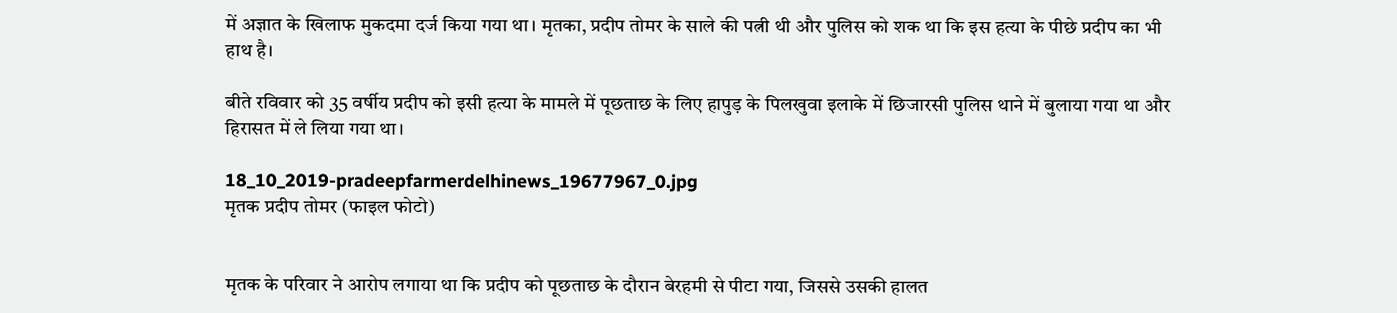में अज्ञात के खिलाफ मुकदमा दर्ज किया गया था। मृतका, प्रदीप तोमर के साले की पत्नी थी और पुलिस को शक था कि इस हत्या के पीछे प्रदीप का भी हाथ है।

बीते रविवार को 35 वर्षीय प्रदीप को इसी हत्या के मामले में पूछताछ के लिए हापुड़ के पिलखुवा इलाके में छिजारसी पुलिस थाने में बुलाया गया था और हिरासत में ले लिया गया था।

18_10_2019-pradeepfarmerdelhinews_19677967_0.jpg
मृतक प्रदीप तोमर (फाइल फोटो)


मृतक के परिवार ने आरोप लगाया था कि प्रदीप को पूछताछ के दौरान बेरहमी से पीटा गया, जिससे उसकी हालत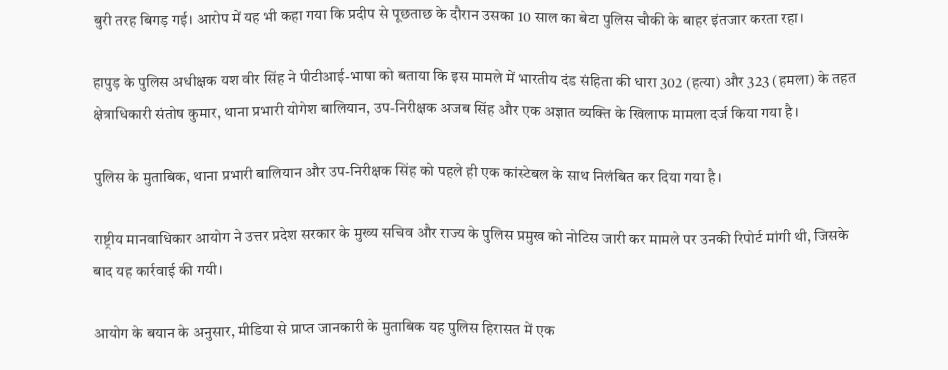बुरी तरह बिगड़ गई। आरोप में यह भी कहा गया कि प्रदीप से पूछताछ के दौरान उसका 10 साल का बेटा पुलिस चौकी के बाहर इंतजार करता रहा।

हापुड़ के पुलिस अधीक्षक यश वीर सिंह ने पीटीआई-भाषा को बताया कि इस मामले में भारतीय दंड संहिता की धारा 302 (हत्या) और 323 (हमला) के तहत क्षेत्राधिकारी संतोष कुमार, थाना प्रभारी योगेश बालियान, उप-निरीक्षक अजब सिंह और एक अज्ञात व्यक्ति के खिलाफ मामला दर्ज किया गया है।

पुलिस के मुताबिक, थाना प्रभारी बालियान और उप-निरीक्षक सिंह को पहले ही एक कांस्टेबल के साथ निलंबित कर दिया गया है।

राष्ट्रीय मानवाधिकार आयोग ने उत्तर प्रदेश सरकार के मुख्य सचिव और राज्य के पुलिस प्रमुख को नोटिस जारी कर मामले पर उनकी रिपोर्ट मांगी थी, जिसके बाद यह कार्रवाई की गयी।

आयोग के बयान के अनुसार, मीडिया से प्राप्त जानकारी के मुताबिक यह पुलिस हिरासत में एक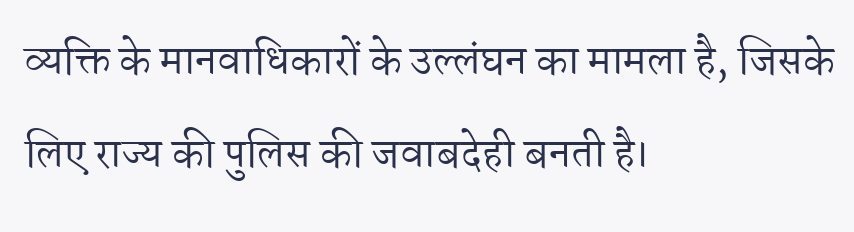व्यक्ति के मानवाधिकारों के उल्लंघन का मामला है, जिसके लिए राज्य की पुलिस की जवाबदेही बनती है।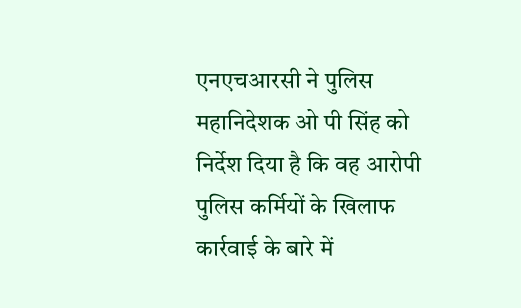एनएचआरसी ने पुलिस महानिदेशक ओ पी सिंह को निर्देश दिया है कि वह आरोपी पुलिस कर्मियों के खिलाफ कार्रवाई के बारे में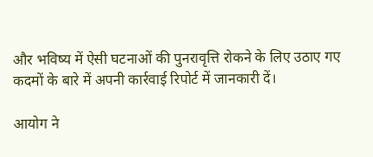और भविष्य में ऐसी घटनाओं की पुनरावृत्ति रोकने के लिए उठाए गए कदमों के बारे में अपनी कार्रवाई रिपोर्ट में जानकारी दें।

आयोग ने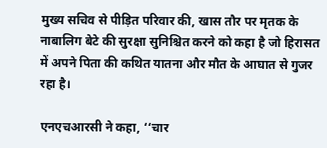मुख्य सचिव से पीड़ित परिवार की, खास तौर पर मृतक के नाबालिग बेटे की सुरक्षा सुनिश्चित करने को कहा है जो हिरासत में अपने पिता की कथित यातना और मौत के आघात से गुजर रहा है।

एनएचआरसी ने कहा, ‘‘चार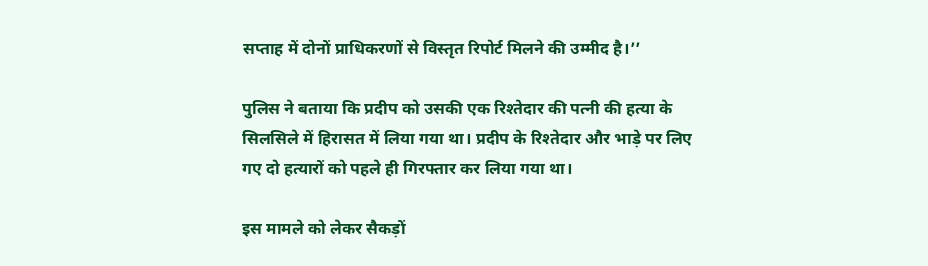सप्ताह में दोनों प्राधिकरणों से विस्तृत रिपोर्ट मिलने की उम्मीद है।’’

पुलिस ने बताया कि प्रदीप को उसकी एक रिश्तेदार की पत्नी की हत्या के सिलसिले में हिरासत में लिया गया था। प्रदीप के रिश्तेदार और भाड़े पर लिए गए दो हत्यारों को पहले ही गिरफ्तार कर लिया गया था।

इस मामले को लेकर सैकड़ों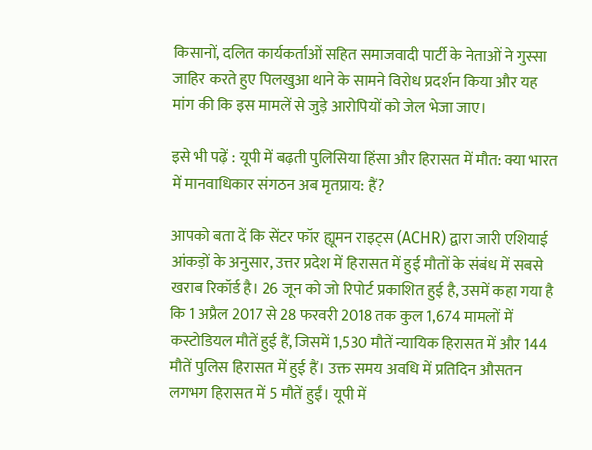किसानों, दलित कार्यकर्ताओं सहित समाजवादी पार्टी के नेताओं ने गुस्सा जाहिर करते हुए पिलखुआ थाने के सामने विरोध प्रदर्शन किया और यह मांग की कि इस मामलें से जुड़े आरोपियों को जेल भेजा जाए।

इसे भी पढ़ें : यूपी में बढ़ती पुलिसिया हिंसा और हिरासत में मौत: क्या भारत में मानवाधिकार संगठन अब मृतप्राय: हैं?

आपको बता दें कि सेंटर फॉर ह्यूमन राइट्स (ACHR) द्वारा जारी एशियाई आंकड़ों के अनुसार, उत्तर प्रदेश में हिरासत में हुई मौतों के संबंध में सबसे खराब रिकॉर्ड है। 26 जून को जो रिपोर्ट प्रकाशित हुई है, उसमें कहा गया है कि 1 अप्रैल 2017 से 28 फरवरी 2018 तक कुल 1,674 मामलों में कस्टोडियल मौतें हुई हैं, जिसमें 1,530 मौतें न्यायिक हिरासत में और 144 मौतें पुलिस हिरासत में हुई हैं। उक्त समय अवधि में प्रतिदिन औसतन लगभग हिरासत में 5 मौतें हुईं। यूपी में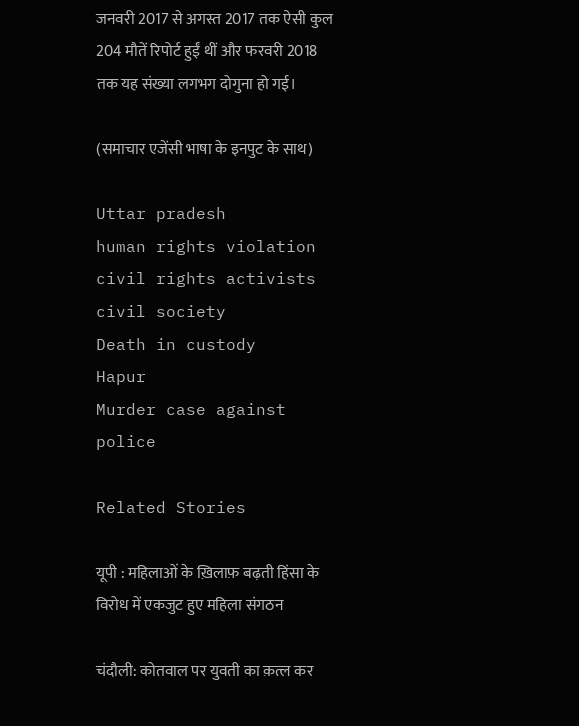जनवरी 2017 से अगस्त 2017 तक ऐसी कुल 204 मौतें रिपोर्ट हुईं थीं और फरवरी 2018 तक यह संख्या लगभग दोगुना हो गई।

(समाचार एजेंसी भाषा के इनपुट के साथ)

Uttar pradesh
human rights violation
civil rights activists
civil society
Death in custody
Hapur
Murder case against police

Related Stories

यूपी : महिलाओं के ख़िलाफ़ बढ़ती हिंसा के विरोध में एकजुट हुए महिला संगठन

चंदौली: कोतवाल पर युवती का क़त्ल कर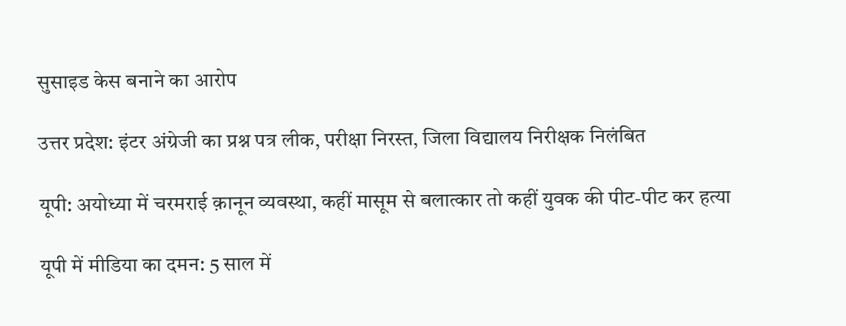सुसाइड केस बनाने का आरोप

उत्तर प्रदेश: इंटर अंग्रेजी का प्रश्न पत्र लीक, परीक्षा निरस्त, जिला विद्यालय निरीक्षक निलंबित

यूपी: अयोध्या में चरमराई क़ानून व्यवस्था, कहीं मासूम से बलात्कार तो कहीं युवक की पीट-पीट कर हत्या

यूपी में मीडिया का दमन: 5 साल में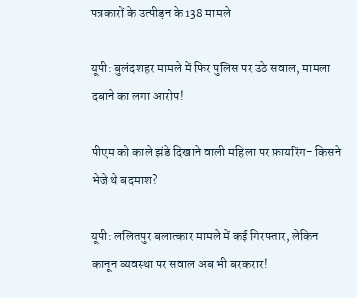पत्रकारों के उत्पीड़न के 138 मामले

यूपी: बुलंदशहर मामले में फिर पुलिस पर उठे सवाल, मामला दबाने का लगा आरोप!

पीएम को काले झंडे दिखाने वाली महिला पर फ़ायरिंग- किसने भेजे थे बदमाश?

यूपी: ललितपुर बलात्कार मामले में कई गिरफ्तार, लेकिन कानून व्यवस्था पर सवाल अब भी बरकरार!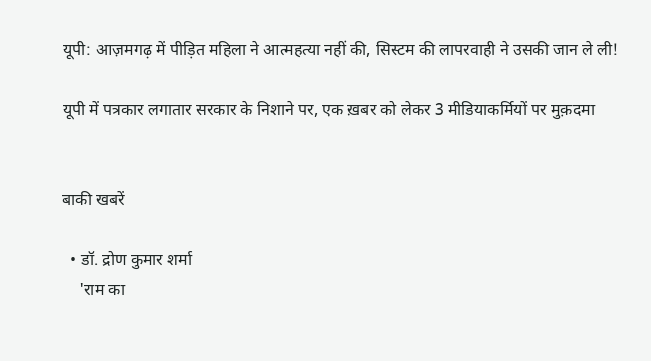यूपी: आज़मगढ़ में पीड़ित महिला ने आत्महत्या नहीं की, सिस्टम की लापरवाही ने उसकी जान ले ली!

यूपी में पत्रकार लगातार सरकार के निशाने पर, एक ख़बर को लेकर 3 मीडियाकर्मियों पर मुक़दमा


बाकी खबरें

  • डॉ. द्रोण कुमार शर्मा
    'राम का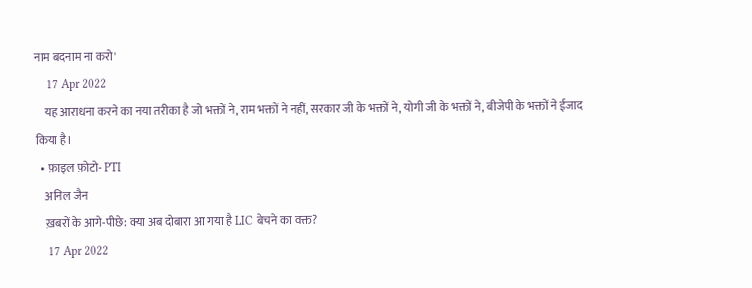नाम बदनाम ना करो'
    17 Apr 2022
    यह आराधना करने का नया तरीका है जो भक्तों ने, राम भक्तों ने नहीं, सरकार जी के भक्तों ने, योगी जी के भक्तों ने, बीजेपी के भक्तों ने ईजाद किया है।
  • फ़ाइल फ़ोटो- PTI
    अनिल जैन
    ख़बरों के आगे-पीछे: क्या अब दोबारा आ गया है LIC बेचने का वक्त?
    17 Apr 2022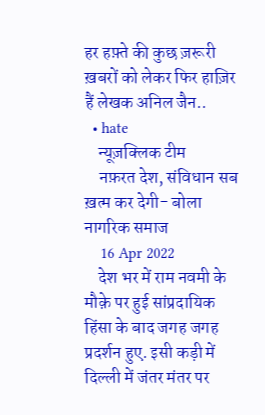हर हफ़्ते की कुछ ज़रूरी ख़बरों को लेकर फिर हाज़िर हैं लेखक अनिल जैन..
  • hate
    न्यूज़क्लिक टीम
    नफ़रत देश, संविधान सब ख़त्म कर देगी- बोला नागरिक समाज
    16 Apr 2022
    देश भर में राम नवमी के मौक़े पर हुई सांप्रदायिक हिंसा के बाद जगह जगह प्रदर्शन हुए. इसी कड़ी में दिल्ली में जंतर मंतर पर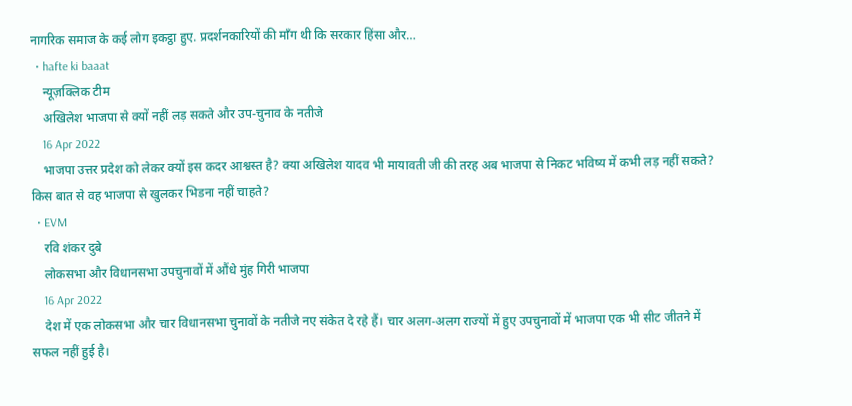नागरिक समाज के कई लोग इकट्ठा हुए. प्रदर्शनकारियों की माँग थी कि सरकार हिंसा और…
  • hafte ki baaat
    न्यूज़क्लिक टीम
    अखिलेश भाजपा से क्यों नहीं लड़ सकते और उप-चुनाव के नतीजे
    16 Apr 2022
    भाजपा उत्तर प्रदेश को लेकर क्यों इस कदर आश्वस्त है? क्या अखिलेश यादव भी मायावती जी की तरह अब भाजपा से निकट भविष्य में कभी लड़ नहीं सकते? किस बात से वह भाजपा से खुलकर भिडना नहीं चाहते?
  • EVM
    रवि शंकर दुबे
    लोकसभा और विधानसभा उपचुनावों में औंधे मुंह गिरी भाजपा
    16 Apr 2022
    देश में एक लोकसभा और चार विधानसभा चुनावों के नतीजे नए संकेत दे रहे हैं। चार अलग-अलग राज्यों में हुए उपचुनावों में भाजपा एक भी सीट जीतने में सफल नहीं हुई है।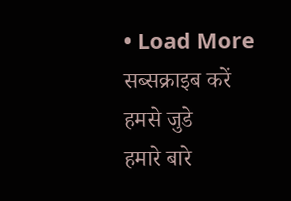• Load More
सब्सक्राइब करें
हमसे जुडे
हमारे बारे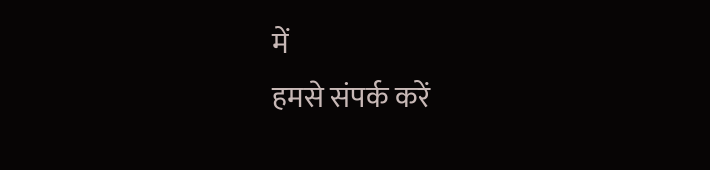में
हमसे संपर्क करें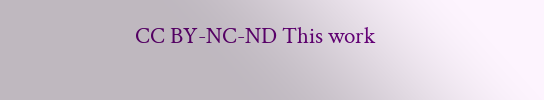CC BY-NC-ND This work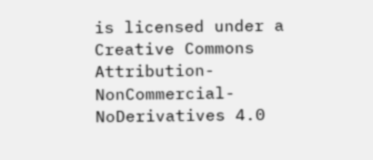is licensed under a Creative Commons Attribution-NonCommercial-NoDerivatives 4.0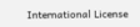International License